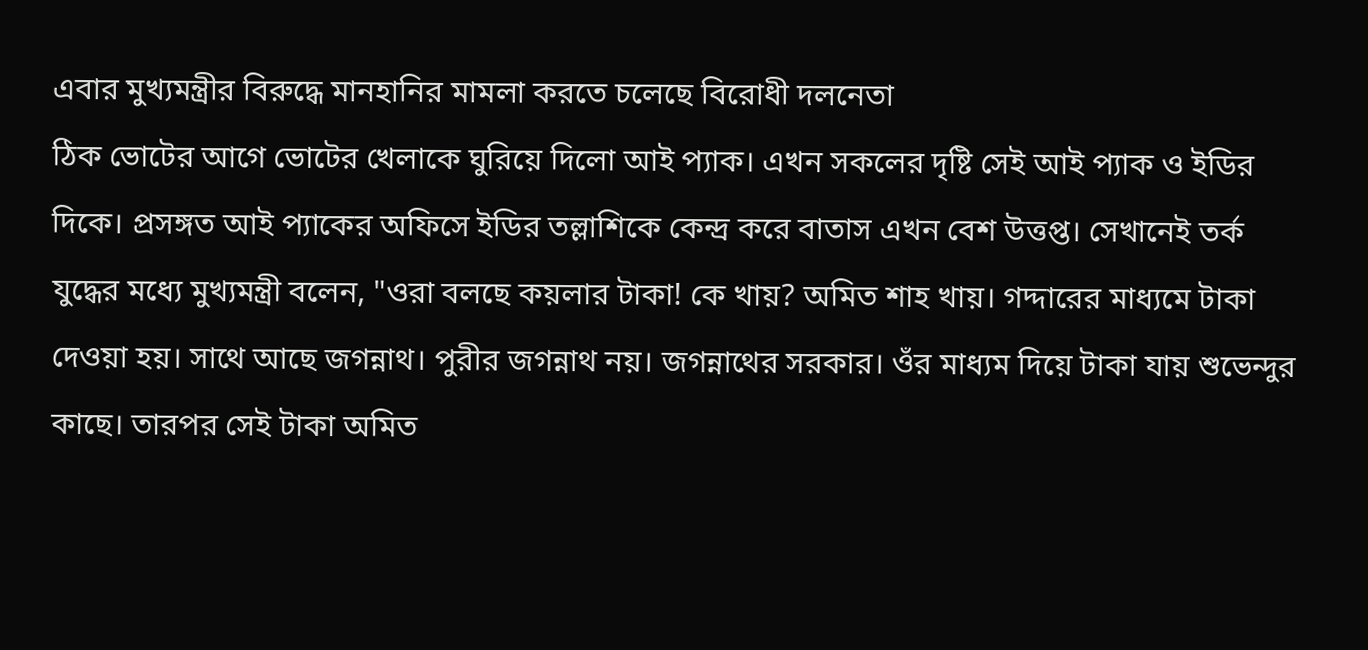এবার মুখ্যমন্ত্রীর বিরুদ্ধে মানহানির মামলা করতে চলেছে বিরোধী দলনেতা
ঠিক ভোটের আগে ভোটের খেলাকে ঘুরিয়ে দিলো আই প্যাক। এখন সকলের দৃষ্টি সেই আই প্যাক ও ইডির দিকে। প্রসঙ্গত আই প্যাকের অফিসে ইডির তল্লাশিকে কেন্দ্র করে বাতাস এখন বেশ উত্তপ্ত। সেখানেই তর্ক যুদ্ধের মধ্যে মুখ্যমন্ত্রী বলেন, "ওরা বলছে কয়লার টাকা! কে খায়? অমিত শাহ খায়। গদ্দারের মাধ্যমে টাকা দেওয়া হয়। সাথে আছে জগন্নাথ। পুরীর জগন্নাথ নয়। জগন্নাথের সরকার। ওঁর মাধ্যম দিয়ে টাকা যায় শুভেন্দুর কাছে। তারপর সেই টাকা অমিত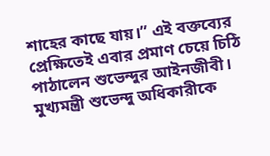শাহের কাছে যায়।” এই বক্তব্যের প্রেক্ষিতেই এবার প্রমাণ চেয়ে চিঠি পাঠালেন শুভেন্দুর আইনজীবী। মুখ্যমন্ত্রী শুভেন্দু অধিকারীকে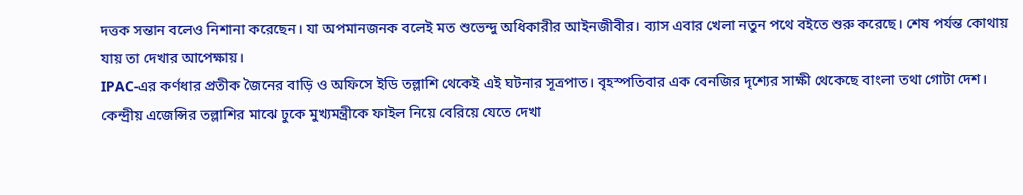দত্তক সন্তান বলেও নিশানা করেছেন। যা অপমানজনক বলেই মত শুভেন্দু অধিকারীর আইনজীবীর। ব্যাস এবার খেলা নতুন পথে বইতে শুরু করেছে। শেষ পর্যন্ত কোথায় যায় তা দেখার আপেক্ষায়।
IPAC-এর কর্ণধার প্রতীক জৈনের বাড়ি ও অফিসে ইডি তল্লাশি থেকেই এই ঘটনার সূত্রপাত। বৃহস্পতিবার এক বেনজির দৃশ্যের সাক্ষী থেকেছে বাংলা তথা গোটা দেশ। কেন্দ্রীয় এজেন্সির তল্লাশির মাঝে ঢুকে মুখ্যমন্ত্রীকে ফাইল নিয়ে বেরিয়ে যেতে দেখা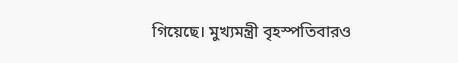গিয়েছে। মুখ্যমন্ত্রী বৃহস্পতিবারও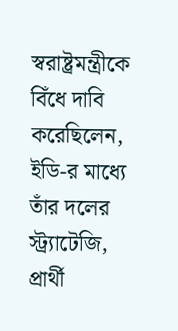স্বরাষ্ট্রমন্ত্রীকে বিঁধে দাবি করেছিলেন, ইডি-র মাধ্যে তাঁর দলের স্ট্র্যাটেজি, প্রার্থী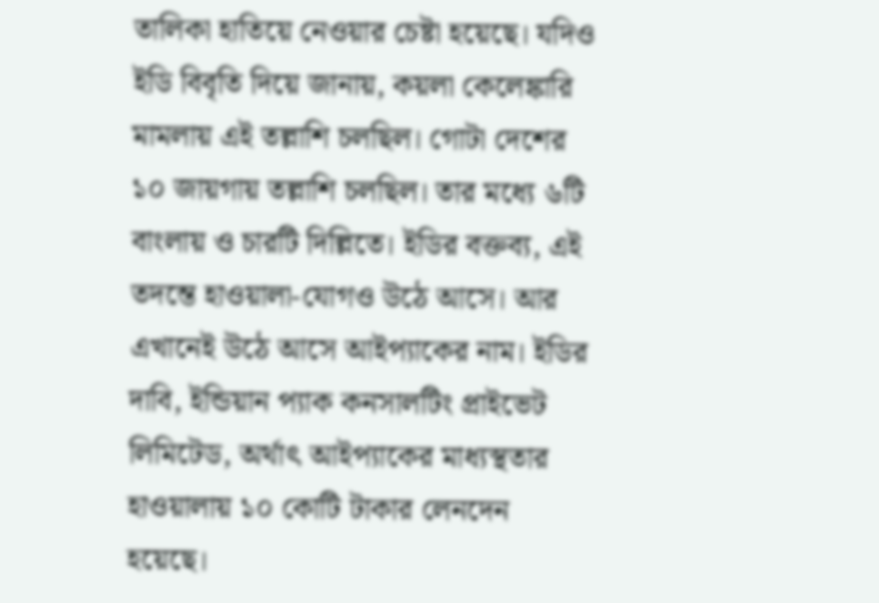তালিকা হাতিয়ে নেওয়ার চেষ্টা হয়েছে। যদিও ইডি বিবৃতি দিয়ে জানায়, কয়লা কেলেঙ্কারি মামলায় এই তল্লাশি চলছিল। গোটা দেশের ১০ জায়গায় তল্লাশি চলছিল। তার মধ্যে ৬টি বাংলায় ও চারটি দিল্লিতে। ইডির বক্তব্য, এই তদন্তে হাওয়ালা-যোগও উঠে আসে। আর এখানেই উঠে আসে আইপ্যাকের নাম। ইডির দাবি, ইন্ডিয়ান প্যাক কনসালটিং প্রাইভেট লিমিটেড, অর্থাৎ আইপ্যাকের মাধ্যস্থতার হাওয়ালায় ১০ কোটি টাকার লেনদেন হয়েছে।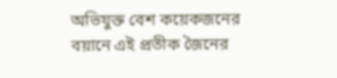অভিযুক্ত বেশ কয়েকজনের বয়ানে এই প্রতীক জৈনের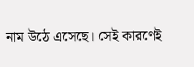নাম উঠে এসেছে। সেই কারণেই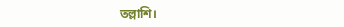তল্লাশি।